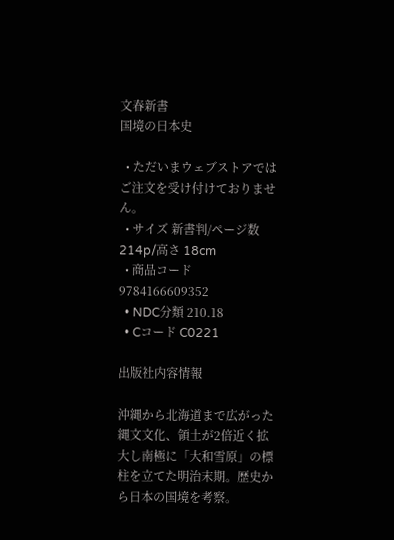文春新書
国境の日本史

  • ただいまウェブストアではご注文を受け付けておりません。
  • サイズ 新書判/ページ数 214p/高さ 18cm
  • 商品コード 9784166609352
  • NDC分類 210.18
  • Cコード C0221

出版社内容情報

沖縄から北海道まで広がった縄文文化、領土が2倍近く拡大し南極に「大和雪原」の標柱を立てた明治末期。歴史から日本の国境を考察。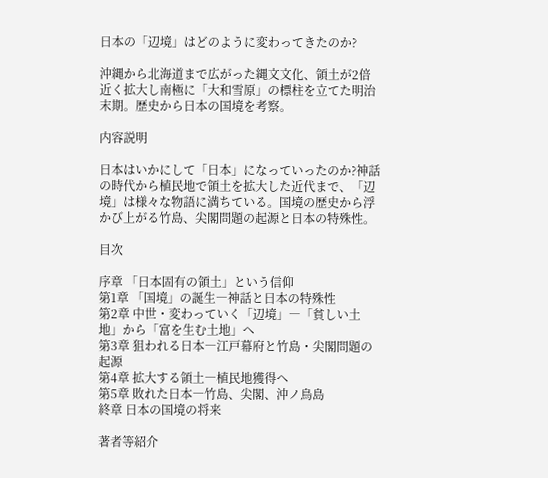日本の「辺境」はどのように変わってきたのか?

沖縄から北海道まで広がった縄文文化、領土が2倍近く拡大し南極に「大和雪原」の標柱を立てた明治末期。歴史から日本の国境を考察。

内容説明

日本はいかにして「日本」になっていったのか?神話の時代から植民地で領土を拡大した近代まで、「辺境」は様々な物語に満ちている。国境の歴史から浮かび上がる竹島、尖閣問題の起源と日本の特殊性。

目次

序章 「日本固有の領土」という信仰
第1章 「国境」の誕生―神話と日本の特殊性
第2章 中世・変わっていく「辺境」―「貧しい土地」から「富を生む土地」へ
第3章 狙われる日本―江戸幕府と竹島・尖閣問題の起源
第4章 拡大する領土―植民地獲得へ
第5章 敗れた日本―竹島、尖閣、沖ノ鳥島
終章 日本の国境の将来

著者等紹介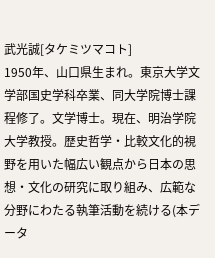武光誠[タケミツマコト]
1950年、山口県生まれ。東京大学文学部国史学科卒業、同大学院博士課程修了。文学博士。現在、明治学院大学教授。歴史哲学・比較文化的視野を用いた幅広い観点から日本の思想・文化の研究に取り組み、広範な分野にわたる執筆活動を続ける(本データ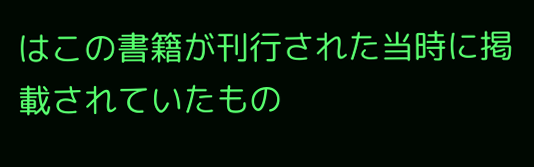はこの書籍が刊行された当時に掲載されていたもの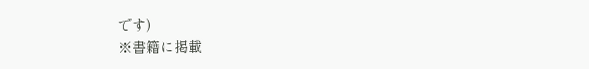です)
※書籍に掲載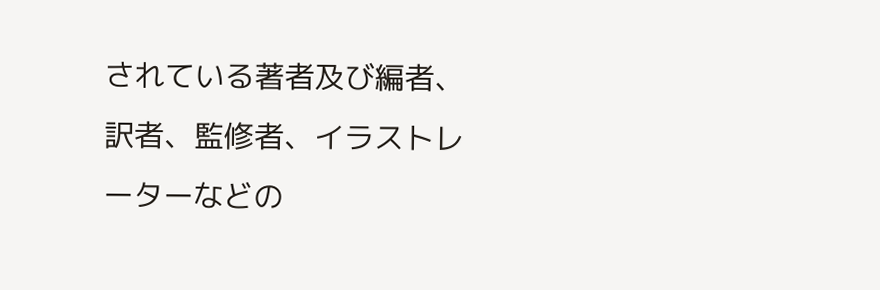されている著者及び編者、訳者、監修者、イラストレーターなどの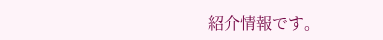紹介情報です。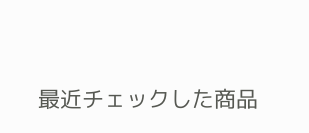最近チェックした商品